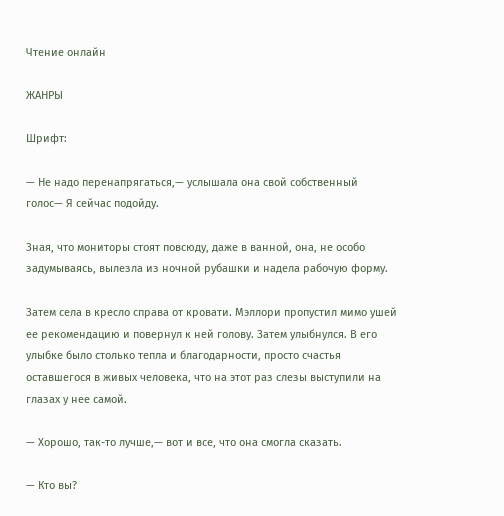Чтение онлайн

ЖАНРЫ

Шрифт:

— Не надо перенапрягаться,— услышала она свой собственный голос— Я сейчас подойду.

Зная, что мониторы стоят повсюду, даже в ванной, она, не особо задумываясь, вылезла из ночной рубашки и надела рабочую форму.

Затем села в кресло справа от кровати. Мэллори пропустил мимо ушей ее рекомендацию и повернул к ней голову. Затем улыбнулся. В его улыбке было столько тепла и благодарности, просто счастья оставшегося в живых человека, что на этот раз слезы выступили на глазах у нее самой.

— Хорошо, так-то лучше,— вот и все, что она смогла сказать.

— Кто вы?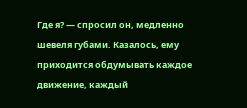Где я? — спросил он, медленно шевеля губами. Казалось, ему приходится обдумывать каждое движение, каждый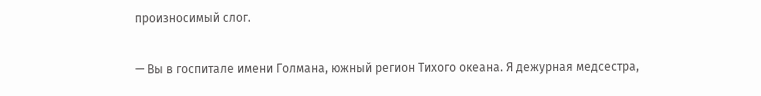произносимый слог.

— Вы в госпитале имени Голмана, южный регион Тихого океана. Я дежурная медсестра,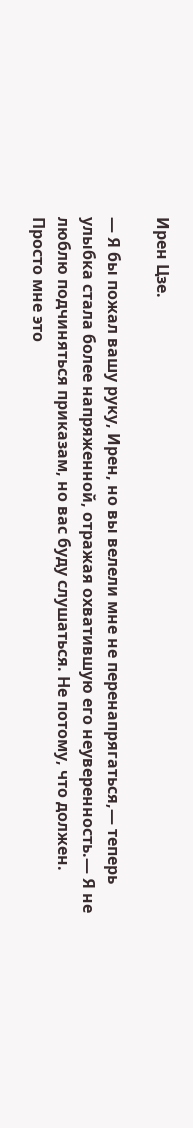Ирен Цзе.

— Я бы пожал вашу руку, Ирен, но вы велели мне не перенапрягаться,— теперь улыбка стала более напряженной, отражая охватившую его неуверенность.— Я не люблю подчиняться приказам, но вас буду слушаться. Не потому, что должен. Просто мне это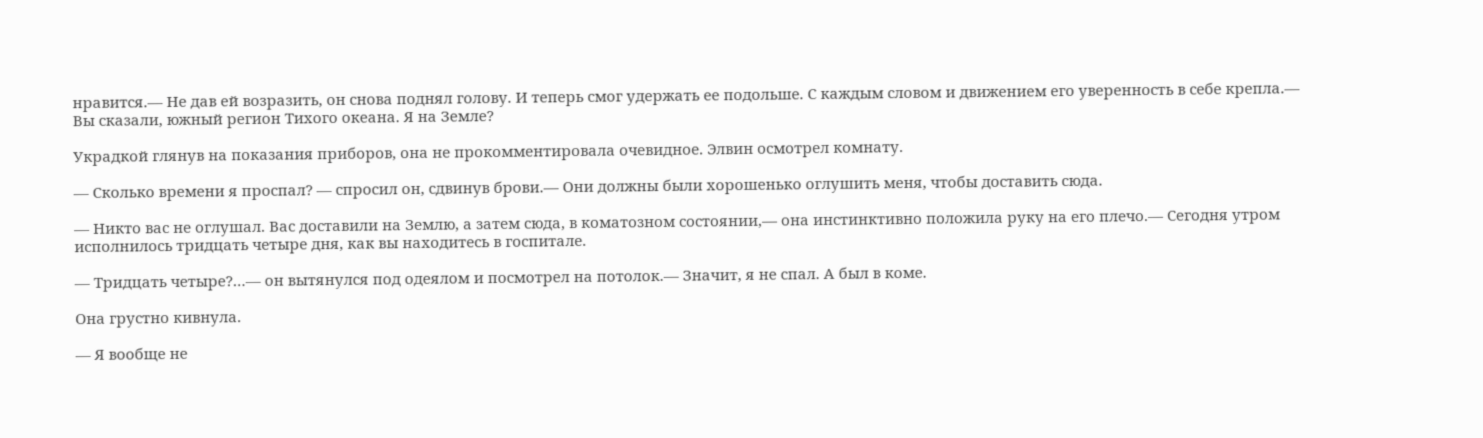нравится.— Не дав ей возразить, он снова поднял голову. И теперь смог удержать ее подольше. С каждым словом и движением его уверенность в себе крепла.— Вы сказали, южный регион Тихого океана. Я на Земле?

Украдкой глянув на показания приборов, она не прокомментировала очевидное. Элвин осмотрел комнату.

— Сколько времени я проспал? — спросил он, сдвинув брови.— Они должны были хорошенько оглушить меня, чтобы доставить сюда.

— Никто вас не оглушал. Вас доставили на Землю, а затем сюда, в коматозном состоянии,— она инстинктивно положила руку на его плечо.— Сегодня утром исполнилось тридцать четыре дня, как вы находитесь в госпитале.

— Тридцать четыре?…— он вытянулся под одеялом и посмотрел на потолок.— Значит, я не спал. А был в коме.

Она грустно кивнула.

— Я вообще не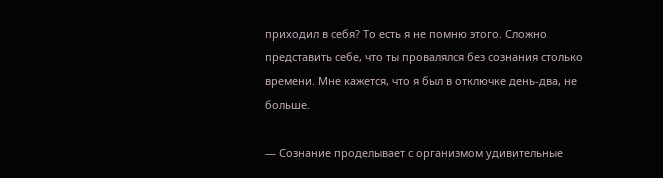приходил в себя? То есть я не помню этого. Сложно представить себе, что ты провалялся без сознания столько времени. Мне кажется, что я был в отключке день-два, не больше.

— Сознание проделывает с организмом удивительные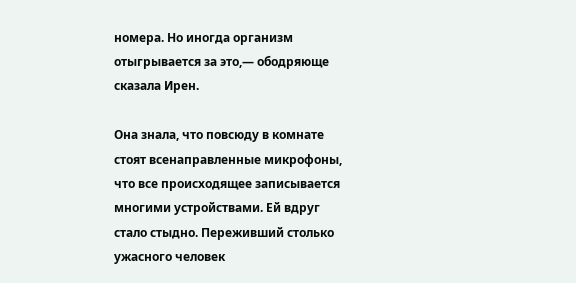номера. Но иногда организм отыгрывается за это,— ободряюще сказала Ирен.

Она знала, что повсюду в комнате стоят всенаправленные микрофоны, что все происходящее записывается многими устройствами. Ей вдруг стало стыдно. Переживший столько ужасного человек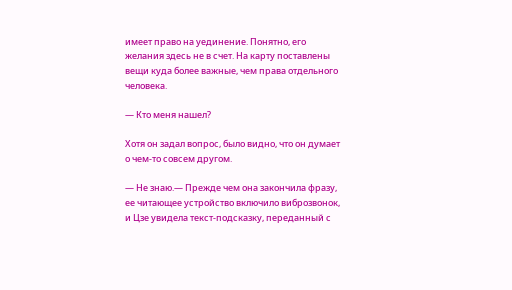имеет право на уединение. Понятно, его желания здесь не в счет. На карту поставлены вещи куда более важные, чем права отдельного человека.

— Кто меня нашел?

Хотя он задал вопрос, было видно, что он думает о чем-то совсем другом.

— Не знаю.— Прежде чем она закончила фразу, ее читающее устройство включило виброзвонок, и Цзе увидела текст-подсказку, переданный с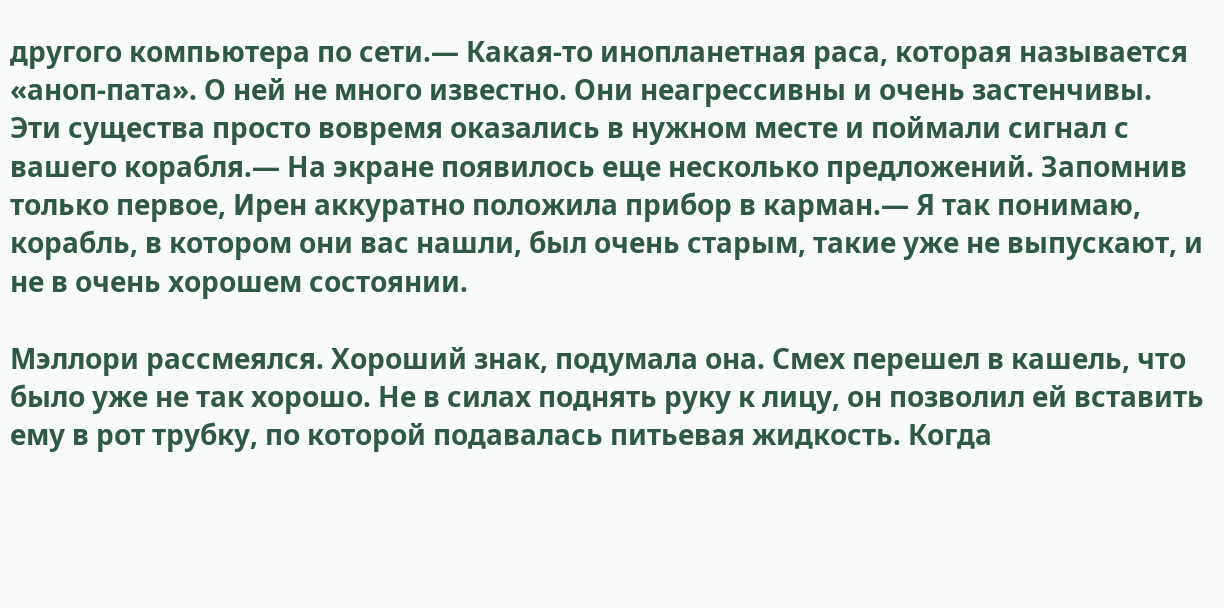другого компьютера по сети.— Какая-то инопланетная раса, которая называется «аноп-пата». О ней не много известно. Они неагрессивны и очень застенчивы. Эти существа просто вовремя оказались в нужном месте и поймали сигнал с вашего корабля.— На экране появилось еще несколько предложений. Запомнив только первое, Ирен аккуратно положила прибор в карман.— Я так понимаю, корабль, в котором они вас нашли, был очень старым, такие уже не выпускают, и не в очень хорошем состоянии.

Мэллори рассмеялся. Хороший знак, подумала она. Смех перешел в кашель, что было уже не так хорошо. Не в силах поднять руку к лицу, он позволил ей вставить ему в рот трубку, по которой подавалась питьевая жидкость. Когда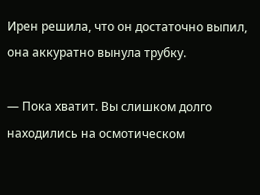Ирен решила, что он достаточно выпил, она аккуратно вынула трубку.

— Пока хватит. Вы слишком долго находились на осмотическом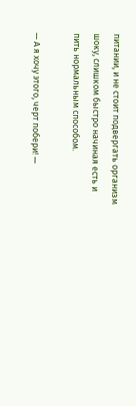питании, и не стоит подвергать организм шоку, слишком быстро начиная есть и пить нормальным способом.

— А я хочу этого, черт побери! —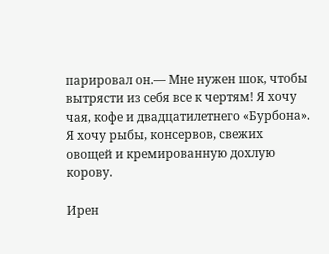парировал он.— Мне нужен шок, чтобы вытрясти из себя все к чертям! Я хочу чая, кофе и двадцатилетнего «Бурбона». Я хочу рыбы, консервов, свежих овощей и кремированную дохлую корову.

Ирен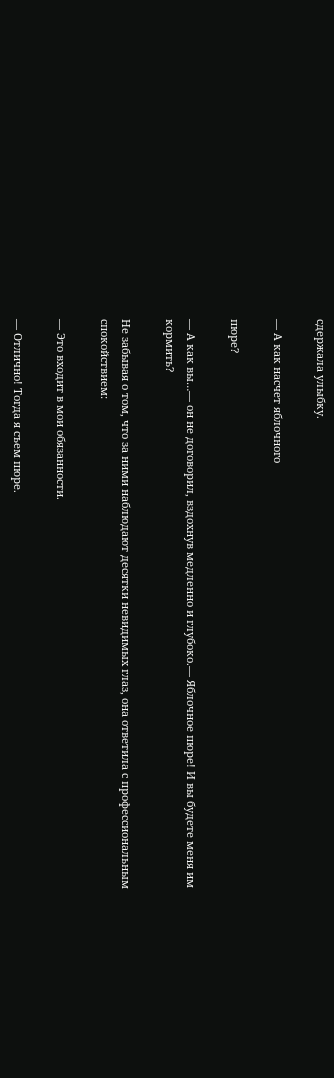сдержала улыбку.

— А как насчет яблочного

пюре?

— А как вы…— он не договорил, вздохнув медленно и глубоко.— Яблочное пюре! И вы будете меня им кормить?

Не забывая о том, что за ними наблюдают десятки невидимых глаз, она ответила с профессиональным спокойствием:

— Это входит в мои обязанности.

— Отлично! Тогда я съем пюре.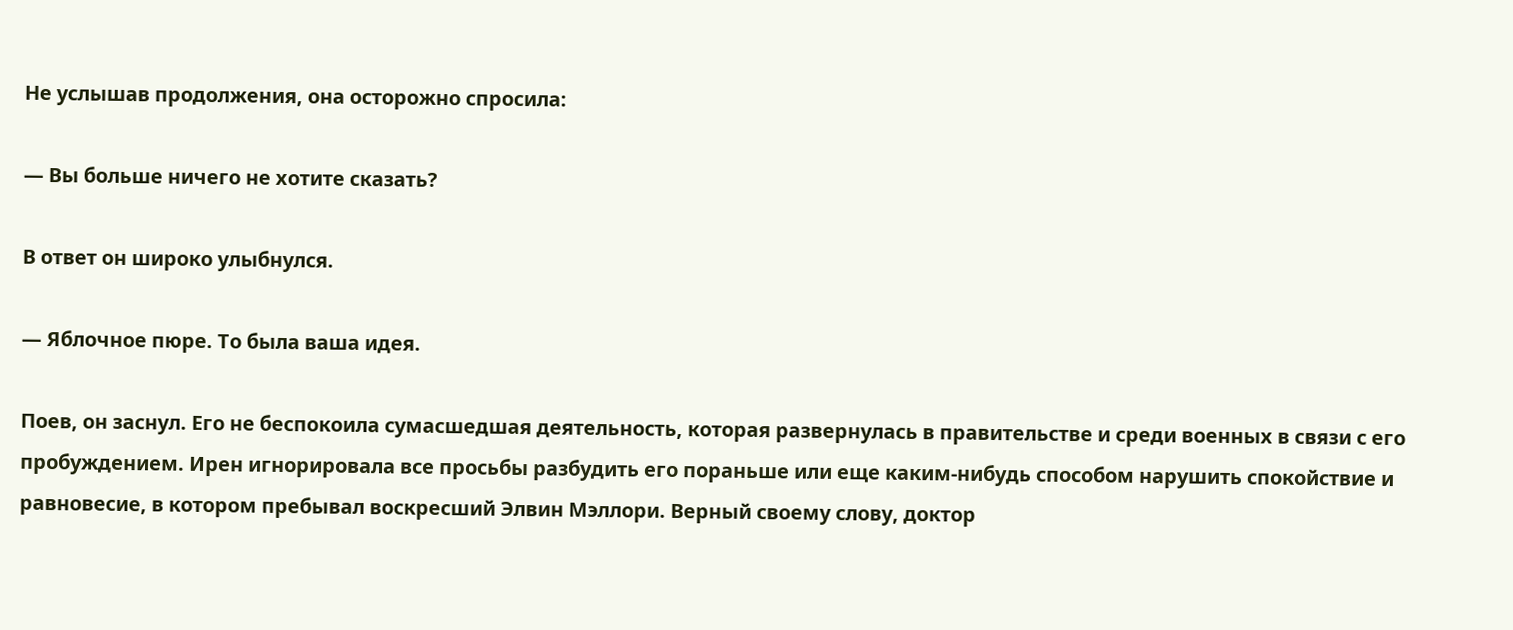Не услышав продолжения, она осторожно спросила:

— Вы больше ничего не хотите сказать?

В ответ он широко улыбнулся.

— Яблочное пюре. То была ваша идея.

Поев, он заснул. Его не беспокоила сумасшедшая деятельность, которая развернулась в правительстве и среди военных в связи с его пробуждением. Ирен игнорировала все просьбы разбудить его пораньше или еще каким-нибудь способом нарушить спокойствие и равновесие, в котором пребывал воскресший Элвин Мэллори. Верный своему слову, доктор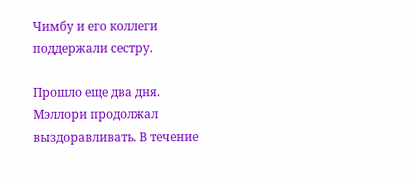Чимбу и его коллеги поддержали сестру.

Прошло еще два дня. Мэллори продолжал выздоравливать. В течение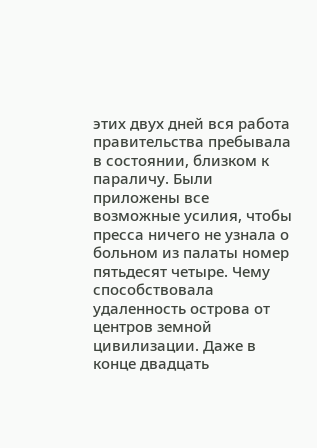этих двух дней вся работа правительства пребывала в состоянии, близком к параличу. Были приложены все возможные усилия, чтобы пресса ничего не узнала о больном из палаты номер пятьдесят четыре. Чему способствовала удаленность острова от центров земной цивилизации. Даже в конце двадцать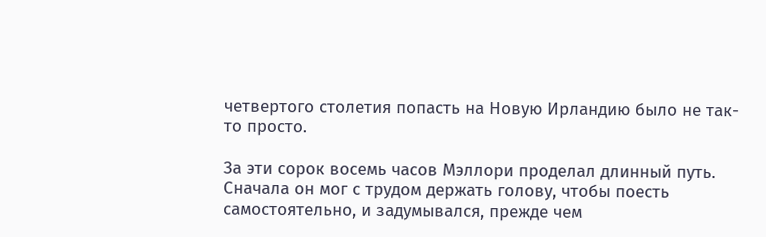четвертого столетия попасть на Новую Ирландию было не так-то просто.

За эти сорок восемь часов Мэллори проделал длинный путь. Сначала он мог с трудом держать голову, чтобы поесть самостоятельно, и задумывался, прежде чем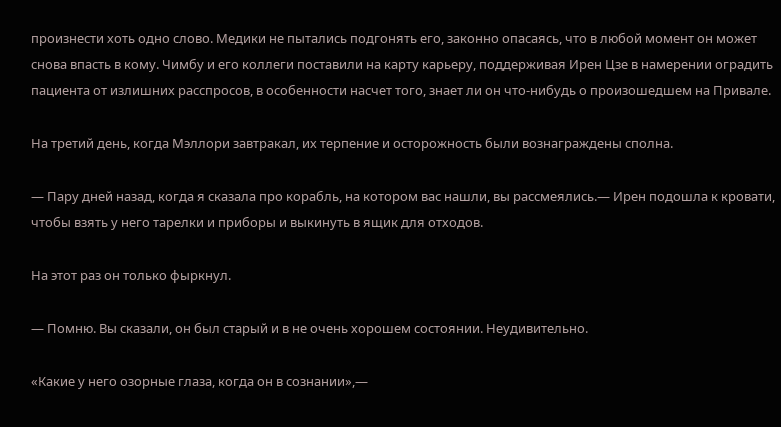произнести хоть одно слово. Медики не пытались подгонять его, законно опасаясь, что в любой момент он может снова впасть в кому. Чимбу и его коллеги поставили на карту карьеру, поддерживая Ирен Цзе в намерении оградить пациента от излишних расспросов, в особенности насчет того, знает ли он что-нибудь о произошедшем на Привале.

На третий день, когда Мэллори завтракал, их терпение и осторожность были вознаграждены сполна.

— Пару дней назад, когда я сказала про корабль, на котором вас нашли, вы рассмеялись.— Ирен подошла к кровати, чтобы взять у него тарелки и приборы и выкинуть в ящик для отходов.

На этот раз он только фыркнул.

— Помню. Вы сказали, он был старый и в не очень хорошем состоянии. Неудивительно.

«Какие у него озорные глаза, когда он в сознании»,—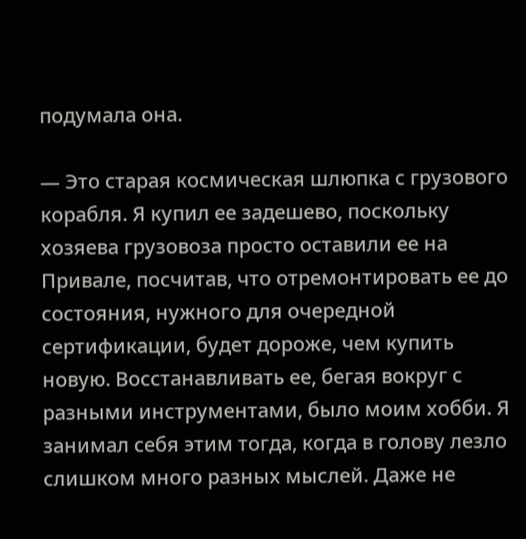подумала она.

— Это старая космическая шлюпка с грузового корабля. Я купил ее задешево, поскольку хозяева грузовоза просто оставили ее на Привале, посчитав, что отремонтировать ее до состояния, нужного для очередной сертификации, будет дороже, чем купить новую. Восстанавливать ее, бегая вокруг с разными инструментами, было моим хобби. Я занимал себя этим тогда, когда в голову лезло слишком много разных мыслей. Даже не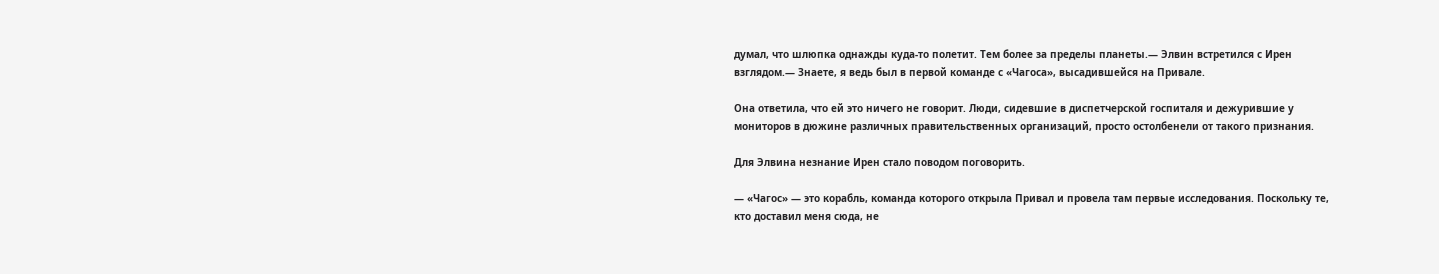думал, что шлюпка однажды куда-то полетит. Тем более за пределы планеты.— Элвин встретился с Ирен взглядом.— Знаете, я ведь был в первой команде с «Чагоса», высадившейся на Привале.

Она ответила, что ей это ничего не говорит. Люди, сидевшие в диспетчерской госпиталя и дежурившие у мониторов в дюжине различных правительственных организаций, просто остолбенели от такого признания.

Для Элвина незнание Ирен стало поводом поговорить.

— «Чагос» — это корабль, команда которого открыла Привал и провела там первые исследования. Поскольку те, кто доставил меня сюда, не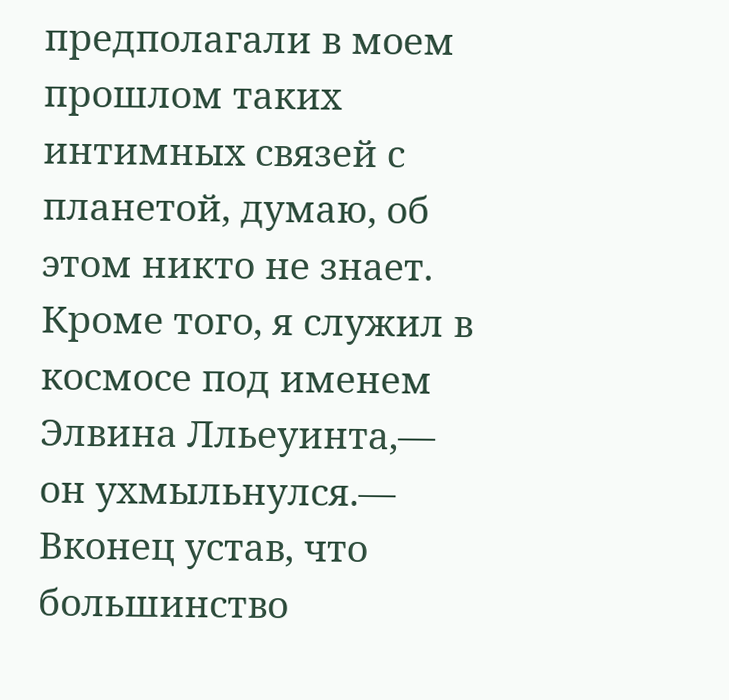предполагали в моем прошлом таких интимных связей с планетой, думаю, об этом никто не знает. Кроме того, я служил в космосе под именем Элвина Лльеуинта,— он ухмыльнулся.— Вконец устав, что большинство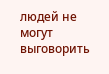людей не могут выговорить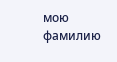мою фамилию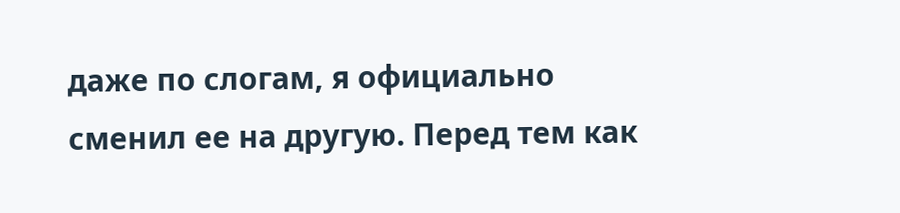даже по слогам, я официально сменил ее на другую. Перед тем как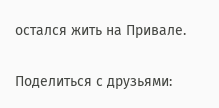остался жить на Привале.

Поделиться с друзьями: